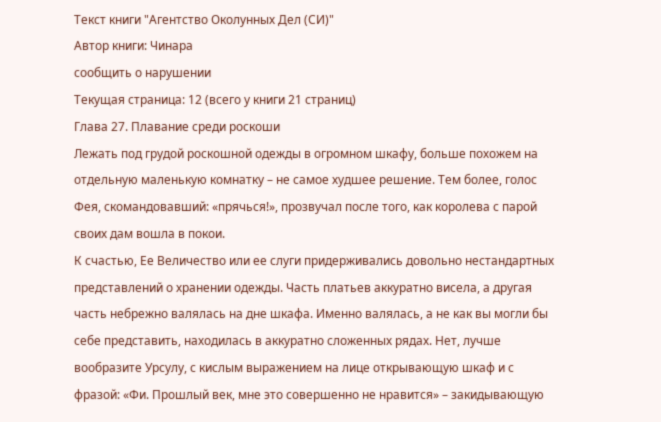Текст книги "Агентство Околунных Дел (СИ)"
Автор книги: Чинара
сообщить о нарушении
Текущая страница: 12 (всего у книги 21 страниц)
Глава 27. Плавание среди роскоши
Лежать под грудой роскошной одежды в огромном шкафу, больше похожем на отдельную маленькую комнатку – не самое худшее решение. Тем более, голос Фея, скомандовавший: «прячься!», прозвучал после того, как королева с парой своих дам вошла в покои.
К счастью, Ее Величество или ее слуги придерживались довольно нестандартных представлений о хранении одежды. Часть платьев аккуратно висела, а другая часть небрежно валялась на дне шкафа. Именно валялась, а не как вы могли бы себе представить, находилась в аккуратно сложенных рядах. Нет, лучше вообразите Урсулу, с кислым выражением на лице открывающую шкаф и с фразой: «Фи. Прошлый век, мне это совершенно не нравится» – закидывающую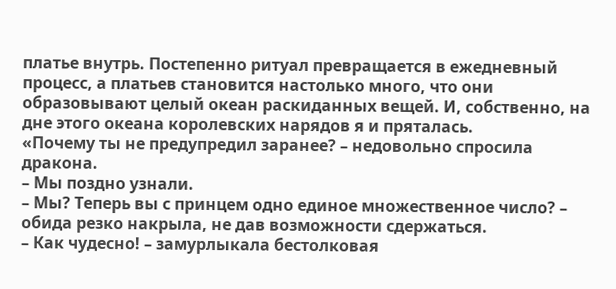платье внутрь. Постепенно ритуал превращается в ежедневный процесс, а платьев становится настолько много, что они образовывают целый океан раскиданных вещей. И, собственно, на дне этого океана королевских нарядов я и пряталась.
«Почему ты не предупредил заранее? – недовольно спросила дракона.
– Мы поздно узнали.
– Мы? Теперь вы с принцем одно единое множественное число? – обида резко накрыла, не дав возможности сдержаться.
– Как чудесно! – замурлыкала бестолковая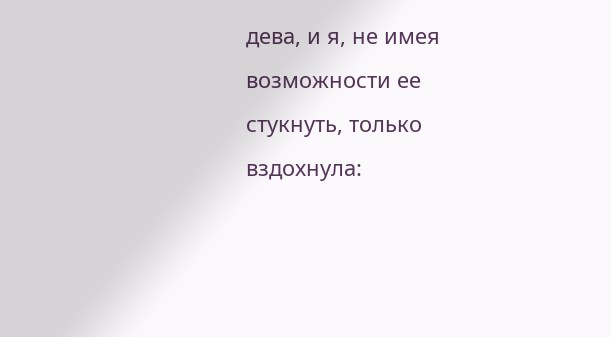дева, и я, не имея возможности ее стукнуть, только вздохнула: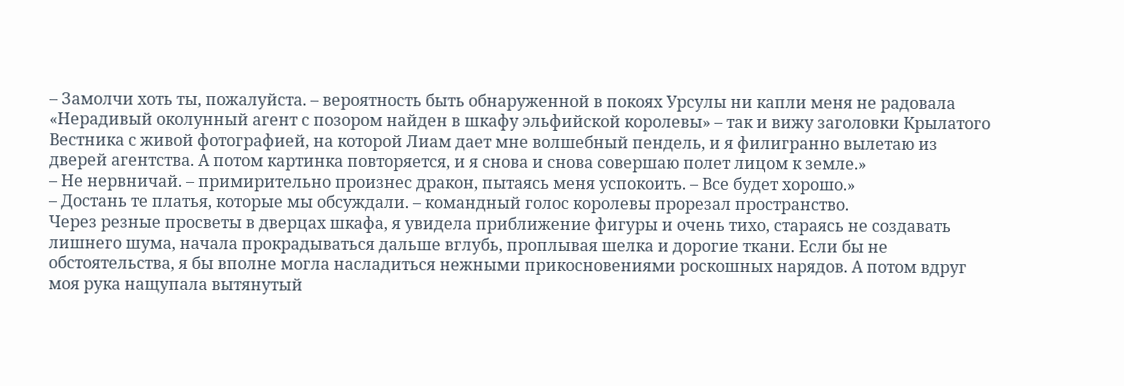– Замолчи хоть ты, пожалуйста. – вероятность быть обнаруженной в покоях Урсулы ни капли меня не радовала
«Нерадивый околунный агент с позором найден в шкафу эльфийской королевы» – так и вижу заголовки Крылатого Вестника с живой фотографией, на которой Лиам дает мне волшебный пендель, и я филигранно вылетаю из дверей агентства. А потом картинка повторяется, и я снова и снова совершаю полет лицом к земле.»
– Не нервничай. – примирительно произнес дракон, пытаясь меня успокоить. – Все будет хорошо.»
– Достань те платья, которые мы обсуждали. – командный голос королевы прорезал пространство.
Через резные просветы в дверцах шкафа, я увидела приближение фигуры и очень тихо, стараясь не создавать лишнего шума, начала прокрадываться дальше вглубь, проплывая шелка и дорогие ткани. Если бы не обстоятельства, я бы вполне могла насладиться нежными прикосновениями роскошных нарядов. А потом вдруг моя рука нащупала вытянутый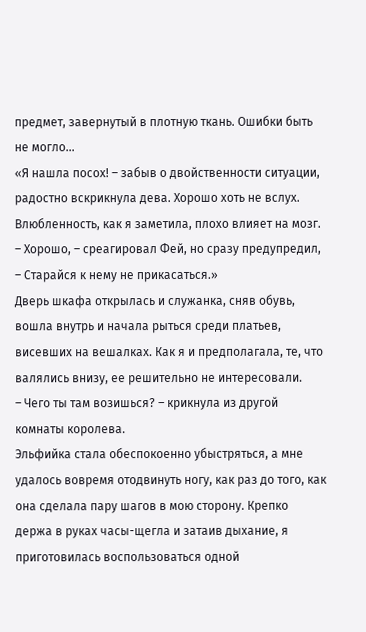предмет, завернутый в плотную ткань. Ошибки быть не могло…
«Я нашла посох! – забыв о двойственности ситуации, радостно вскрикнула дева. Хорошо хоть не вслух. Влюбленность, как я заметила, плохо влияет на мозг.
– Хорошо, – среагировал Фей, но сразу предупредил, – Старайся к нему не прикасаться.»
Дверь шкафа открылась и служанка, сняв обувь, вошла внутрь и начала рыться среди платьев, висевших на вешалках. Как я и предполагала, те, что валялись внизу, ее решительно не интересовали.
– Чего ты там возишься? – крикнула из другой комнаты королева.
Эльфийка стала обеспокоенно убыстряться, а мне удалось вовремя отодвинуть ногу, как раз до того, как она сделала пару шагов в мою сторону. Крепко держа в руках часы-щегла и затаив дыхание, я приготовилась воспользоваться одной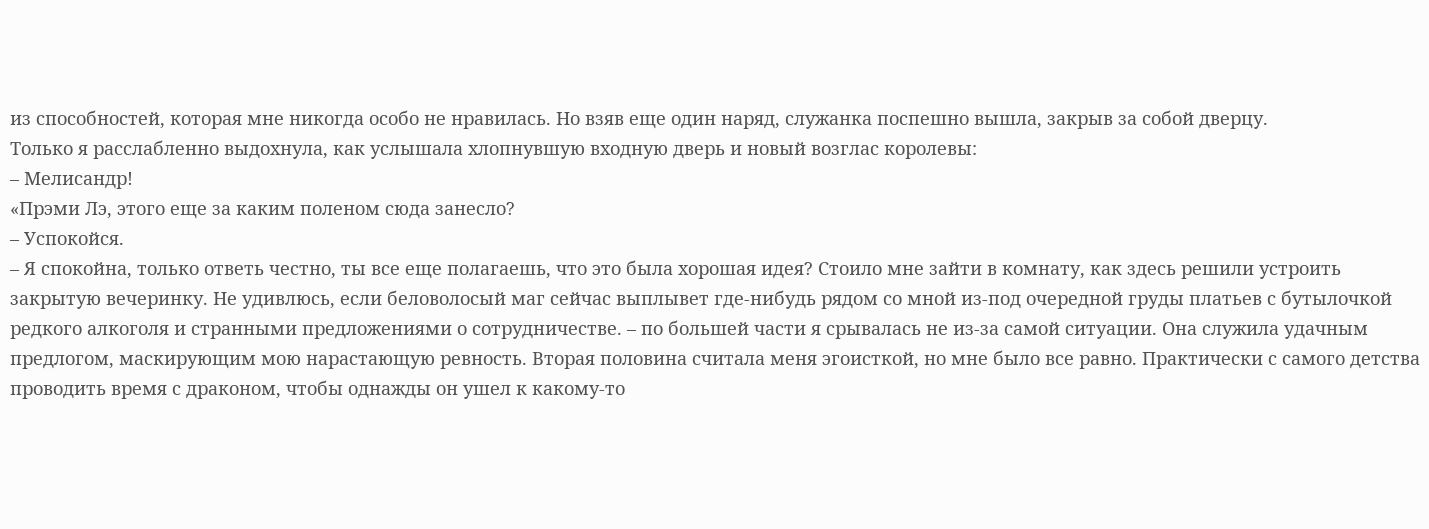из способностей, которая мне никогда особо не нравилась. Но взяв еще один наряд, служанка поспешно вышла, закрыв за собой дверцу.
Только я расслабленно выдохнула, как услышала хлопнувшую входную дверь и новый возглас королевы:
– Мелисандр!
«Прэми Лэ, этого еще за каким поленом сюда занесло?
– Успокойся.
– Я спокойна, только ответь честно, ты все еще полагаешь, что это была хорошая идея? Стоило мне зайти в комнату, как здесь решили устроить закрытую вечеринку. Не удивлюсь, если беловолосый маг сейчас выплывет где-нибудь рядом со мной из-под очередной груды платьев с бутылочкой редкого алкоголя и странными предложениями о сотрудничестве. – по большей части я срывалась не из-за самой ситуации. Она служила удачным предлогом, маскирующим мою нарастающую ревность. Вторая половина считала меня эгоисткой, но мне было все равно. Практически с самого детства проводить время с драконом, чтобы однажды он ушел к какому-то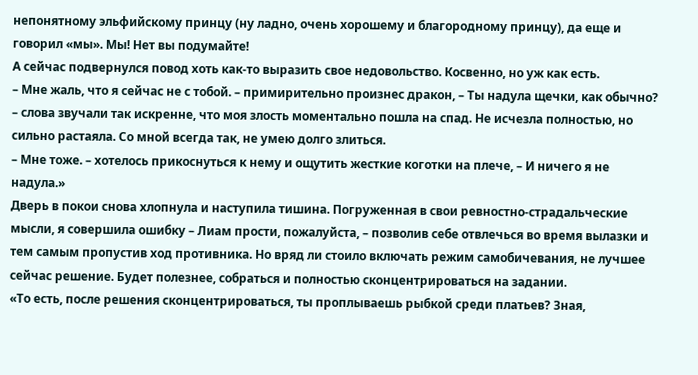непонятному эльфийскому принцу (ну ладно, очень хорошему и благородному принцу), да еще и говорил «мы». Мы! Нет вы подумайте!
А сейчас подвернулся повод хоть как-то выразить свое недовольство. Косвенно, но уж как есть.
– Мне жаль, что я сейчас не с тобой. – примирительно произнес дракон, – Ты надула щечки, как обычно? – слова звучали так искренне, что моя злость моментально пошла на спад. Не исчезла полностью, но сильно растаяла. Со мной всегда так, не умею долго злиться.
– Мне тоже. – хотелось прикоснуться к нему и ощутить жесткие коготки на плече, – И ничего я не надула.»
Дверь в покои снова хлопнула и наступила тишина. Погруженная в свои ревностно-страдальческие мысли, я совершила ошибку – Лиам прости, пожалуйста, – позволив себе отвлечься во время вылазки и тем самым пропустив ход противника. Но вряд ли стоило включать режим самобичевания, не лучшее сейчас решение. Будет полезнее, собраться и полностью сконцентрироваться на задании.
«То есть, после решения сконцентрироваться, ты проплываешь рыбкой среди платьев? Зная,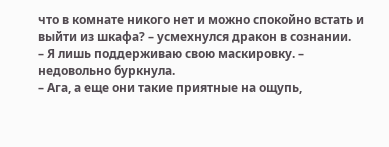что в комнате никого нет и можно спокойно встать и выйти из шкафа? – усмехнулся дракон в сознании.
– Я лишь поддерживаю свою маскировку. – недовольно буркнула.
– Ага, а еще они такие приятные на ощупь,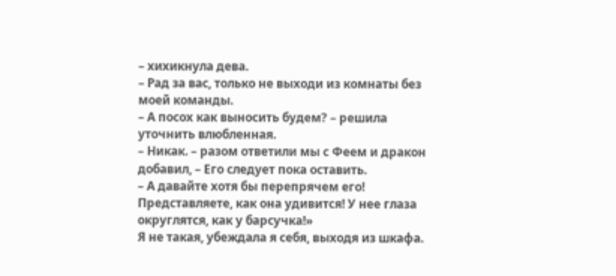– хихикнула дева.
– Рад за вас, только не выходи из комнаты без моей команды.
– А посох как выносить будем? – решила уточнить влюбленная.
– Никак. – разом ответили мы с Феем и дракон добавил, – Его следует пока оставить.
– А давайте хотя бы перепрячем его! Представляете, как она удивится! У нее глаза округлятся, как у барсучка!»
Я не такая, убеждала я себя, выходя из шкафа.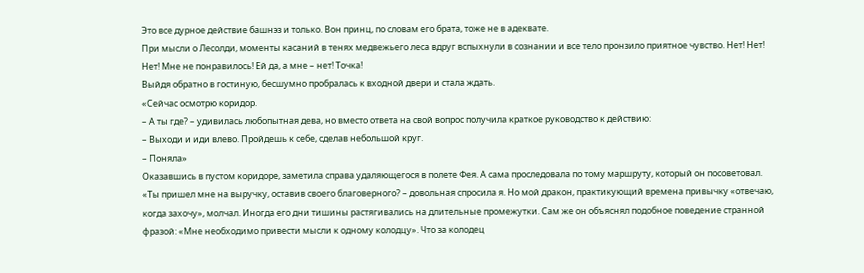Это все дурное действие башнэз и только. Вон принц, по словам его брата, тоже не в адеквате.
При мысли о Лесолди, моменты касаний в тенях медвежьего леса вдруг вспыхнули в сознании и все тело пронзило приятное чувство. Нет! Нет! Нет! Мне не понравилось! Ей да, а мне – нет! Точка!
Выйдя обратно в гостиную, бесшумно пробралась к входной двери и стала ждать.
«Сейчас осмотрю коридор.
– А ты где? – удивилась любопытная дева, но вместо ответа на свой вопрос получила краткое руководство к действию:
– Выходи и иди влево. Пройдешь к себе, сделав небольшой круг.
– Поняла»
Оказавшись в пустом коридоре, заметила справа удаляющегося в полете Фея. А сама проследовала по тому маршруту, который он посоветовал.
«Ты пришел мне на выручку, оставив своего благоверного? – довольная спросила я. Но мой дракон, практикующий времена привычку «отвечаю, когда захочу», молчал. Иногда его дни тишины растягивались на длительные промежутки. Сам же он объяснял подобное поведение странной фразой: «Мне необходимо привести мысли к одному колодцу». Что за колодец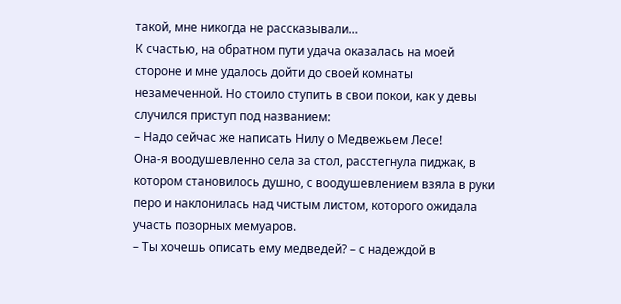такой, мне никогда не рассказывали…
К счастью, на обратном пути удача оказалась на моей стороне и мне удалось дойти до своей комнаты незамеченной. Но стоило ступить в свои покои, как у девы случился приступ под названием:
– Надо сейчас же написать Нилу о Медвежьем Лесе!
Она-я воодушевленно села за стол, расстегнула пиджак, в котором становилось душно, с воодушевлением взяла в руки перо и наклонилась над чистым листом, которого ожидала участь позорных мемуаров.
– Ты хочешь описать ему медведей? – с надеждой в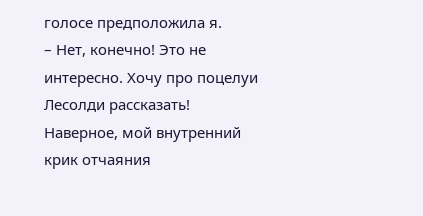голосе предположила я.
– Нет, конечно! Это не интересно. Хочу про поцелуи Лесолди рассказать!
Наверное, мой внутренний крик отчаяния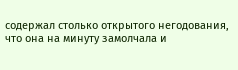содержал столько открытого негодования, что она на минуту замолчала и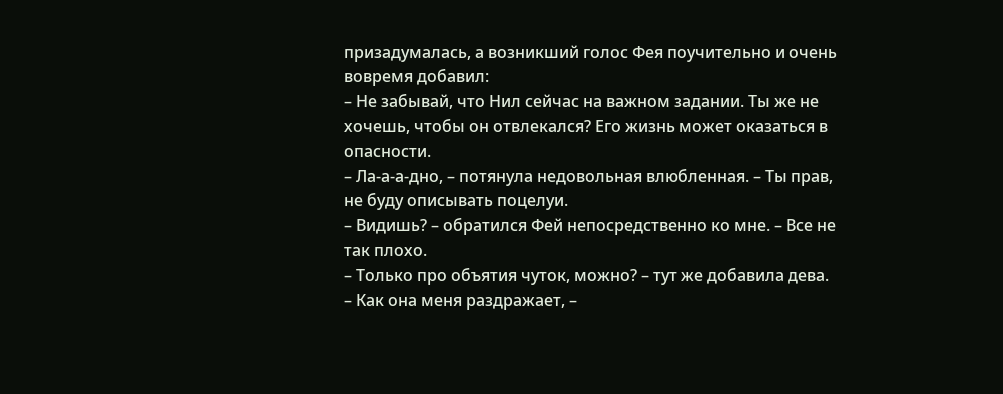призадумалась, а возникший голос Фея поучительно и очень вовремя добавил:
– Не забывай, что Нил сейчас на важном задании. Ты же не хочешь, чтобы он отвлекался? Его жизнь может оказаться в опасности.
– Ла-а-а-дно, – потянула недовольная влюбленная. – Ты прав, не буду описывать поцелуи.
– Видишь? – обратился Фей непосредственно ко мне. – Все не так плохо.
– Только про объятия чуток, можно? – тут же добавила дева.
– Как она меня раздражает, –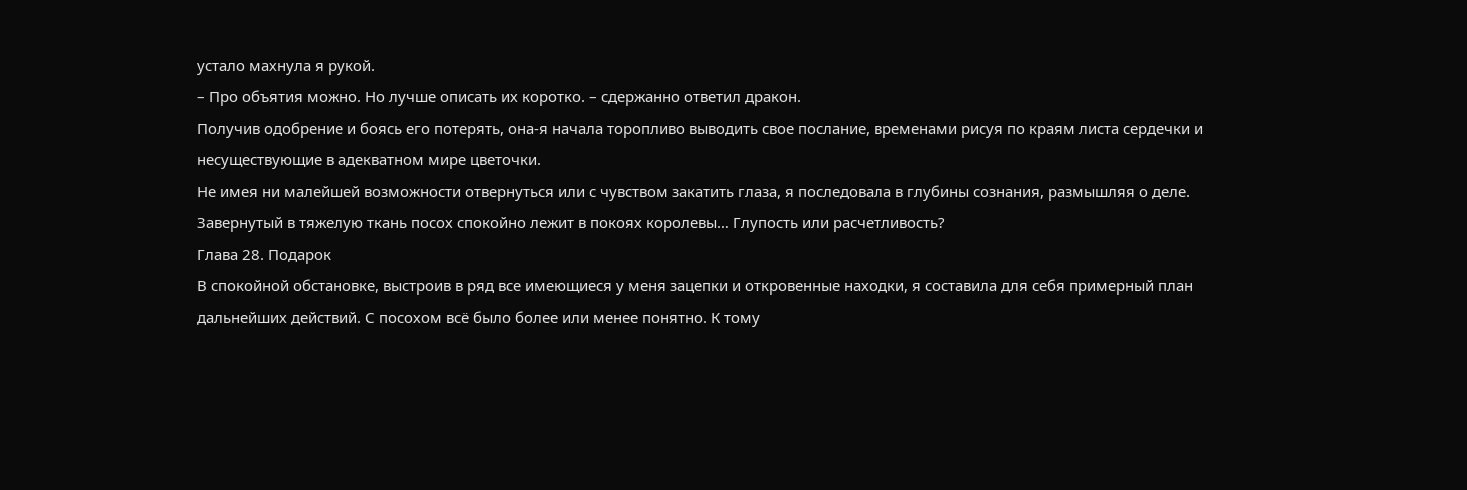устало махнула я рукой.
– Про объятия можно. Но лучше описать их коротко. – сдержанно ответил дракон.
Получив одобрение и боясь его потерять, она-я начала торопливо выводить свое послание, временами рисуя по краям листа сердечки и несуществующие в адекватном мире цветочки.
Не имея ни малейшей возможности отвернуться или с чувством закатить глаза, я последовала в глубины сознания, размышляя о деле.
Завернутый в тяжелую ткань посох спокойно лежит в покоях королевы… Глупость или расчетливость?
Глава 28. Подарок
В спокойной обстановке, выстроив в ряд все имеющиеся у меня зацепки и откровенные находки, я составила для себя примерный план дальнейших действий. С посохом всё было более или менее понятно. К тому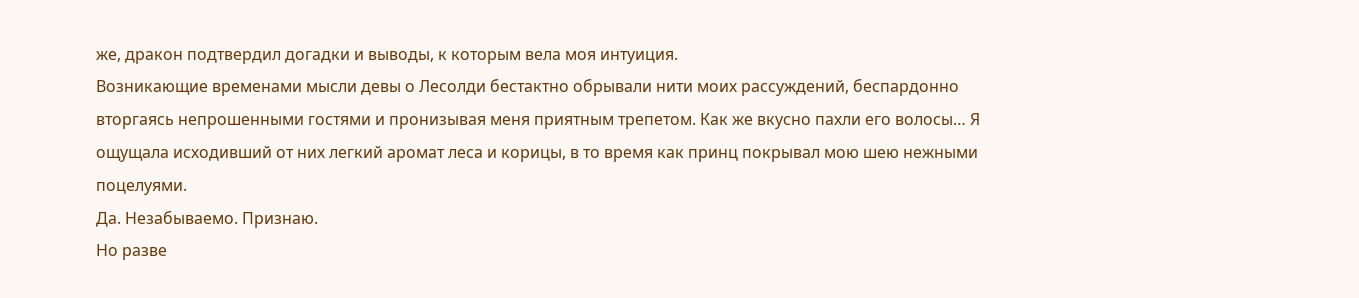же, дракон подтвердил догадки и выводы, к которым вела моя интуиция.
Возникающие временами мысли девы о Лесолди бестактно обрывали нити моих рассуждений, беспардонно вторгаясь непрошенными гостями и пронизывая меня приятным трепетом. Как же вкусно пахли его волосы… Я ощущала исходивший от них легкий аромат леса и корицы, в то время как принц покрывал мою шею нежными поцелуями.
Да. Незабываемо. Признаю.
Но разве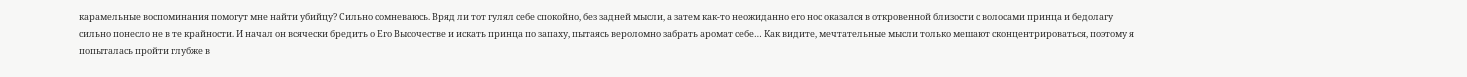карамельные воспоминания помогут мне найти убийцу? Сильно сомневаюсь. Вряд ли тот гулял себе спокойно, без задней мысли, а затем как-то неожиданно его нос оказался в откровенной близости с волосами принца и бедолагу сильно понесло не в те крайности. И начал он всячески бредить о Его Высочестве и искать принца по запаху, пытаясь вероломно забрать аромат себе… Как видите, мечтательные мысли только мешают сконцентрироваться, поэтому я попыталась пройти глубже в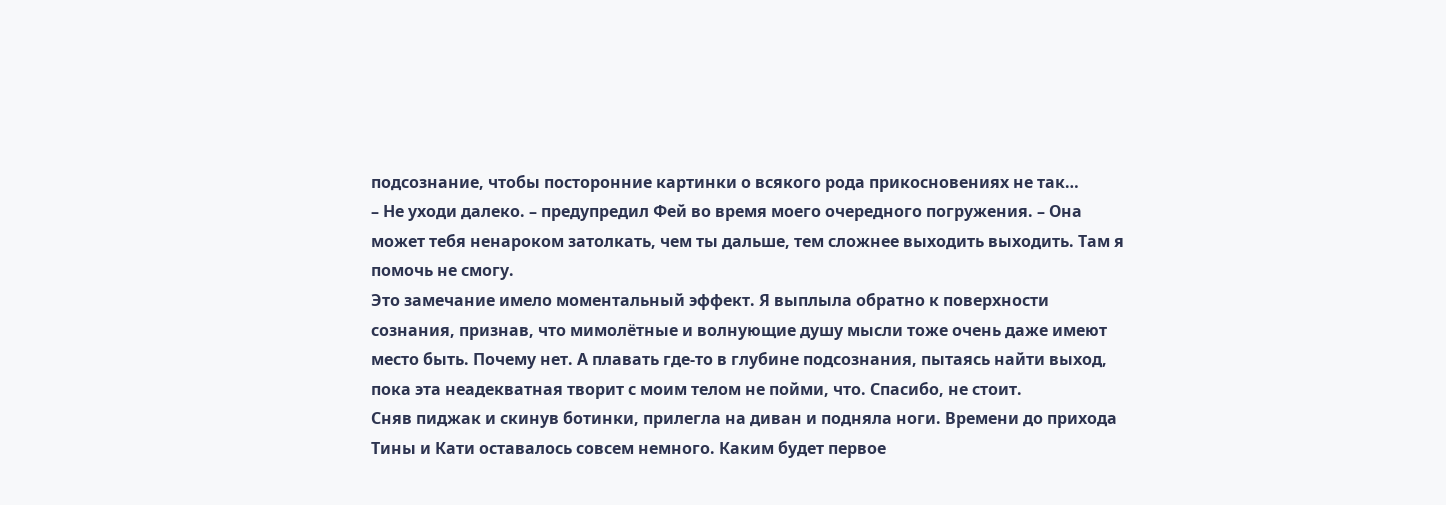подсознание, чтобы посторонние картинки о всякого рода прикосновениях не так…
– Не уходи далеко. – предупредил Фей во время моего очередного погружения. – Она может тебя ненароком затолкать, чем ты дальше, тем сложнее выходить выходить. Там я помочь не смогу.
Это замечание имело моментальный эффект. Я выплыла обратно к поверхности сознания, признав, что мимолётные и волнующие душу мысли тоже очень даже имеют место быть. Почему нет. А плавать где-то в глубине подсознания, пытаясь найти выход, пока эта неадекватная творит с моим телом не пойми, что. Спасибо, не стоит.
Сняв пиджак и скинув ботинки, прилегла на диван и подняла ноги. Времени до прихода Тины и Кати оставалось совсем немного. Каким будет первое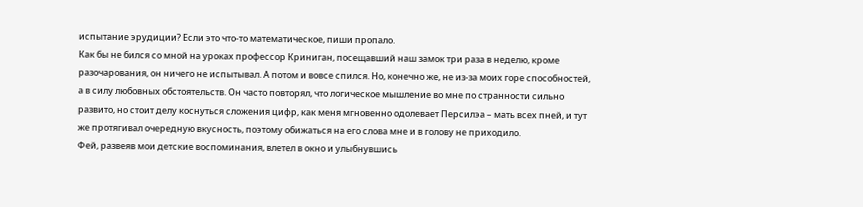испытание эрудиции? Если это что-то математическое, пиши пропало.
Как бы не бился со мной на уроках профессор Криниган, посещавший наш замок три раза в неделю, кроме разочарования, он ничего не испытывал. А потом и вовсе спился. Но, конечно же, не из-за моих горе способностей, а в силу любовных обстоятельств. Он часто повторял, что логическое мышление во мне по странности сильно развито, но стоит делу коснуться сложения цифр, как меня мгновенно одолевает Персилэа – мать всех пней, и тут же протягивал очередную вкусность, поэтому обижаться на его слова мне и в голову не приходило.
Фей, развеяв мои детские воспоминания, влетел в окно и улыбнувшись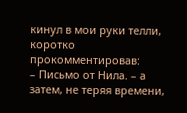кинул в мои руки телли, коротко прокомментировав:
– Письмо от Нила. – а затем, не теряя времени,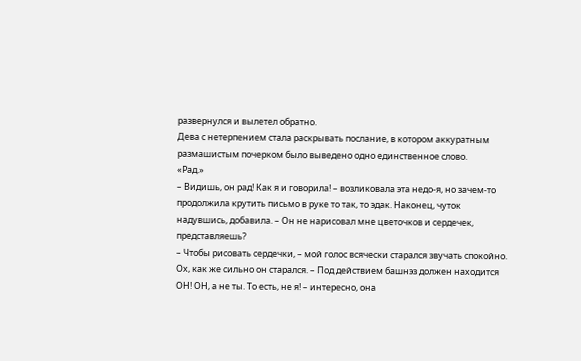развернулся и вылетел обратно.
Дева с нетерпением стала раскрывать послание, в котором аккуратным размашистым почерком было выведено одно единственное слово.
«Рад.»
– Видишь, он рад! Как я и говорила! – возликовала эта недо-я, но зачем-то продолжила крутить письмо в руке то так, то эдак. Наконец, чуток надувшись, добавила. – Он не нарисовал мне цветочков и сердечек, представляешь?
– Чтобы рисовать сердечки, – мой голос всячески старался звучать спокойно. Ох, как же сильно он старался. – Под действием башнэз должен находится ОН! ОН, а не ты. То есть, не я! – интересно, она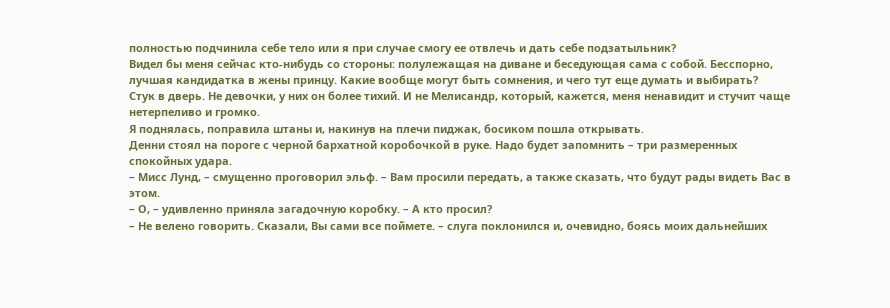полностью подчинила себе тело или я при случае смогу ее отвлечь и дать себе подзатыльник?
Видел бы меня сейчас кто-нибудь со стороны: полулежащая на диване и беседующая сама с собой. Бесспорно, лучшая кандидатка в жены принцу. Какие вообще могут быть сомнения, и чего тут еще думать и выбирать?
Стук в дверь. Не девочки, у них он более тихий. И не Мелисандр, который, кажется, меня ненавидит и стучит чаще нетерпеливо и громко.
Я поднялась, поправила штаны и, накинув на плечи пиджак, босиком пошла открывать.
Денни стоял на пороге с черной бархатной коробочкой в руке. Надо будет запомнить – три размеренных спокойных удара.
– Мисс Лунд, – смущенно проговорил эльф. – Вам просили передать, а также сказать, что будут рады видеть Вас в этом.
– О, – удивленно приняла загадочную коробку. – А кто просил?
– Не велено говорить. Сказали, Вы сами все поймете. – слуга поклонился и, очевидно, боясь моих дальнейших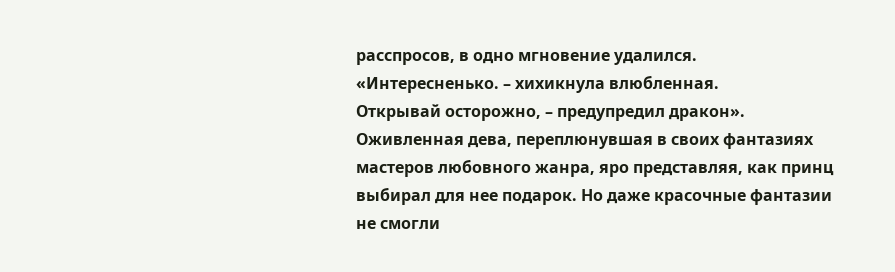расспросов, в одно мгновение удалился.
«Интересненько. – хихикнула влюбленная.
Открывай осторожно, – предупредил дракон».
Оживленная дева, переплюнувшая в своих фантазиях мастеров любовного жанра, яро представляя, как принц выбирал для нее подарок. Но даже красочные фантазии не смогли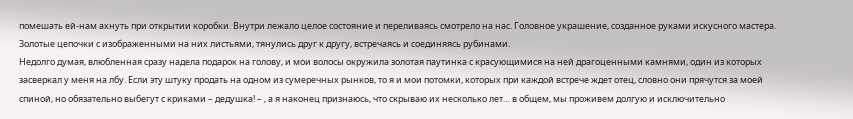помешать ей-нам ахнуть при открытии коробки. Внутри лежало целое состояние и переливаясь смотрело на нас. Головное украшение, созданное руками искусного мастера. Золотые цепочки с изображенными на них листьями, тянулись друг к другу, встречаясь и соединяясь рубинами.
Недолго думая, влюбленная сразу надела подарок на голову, и мои волосы окружила золотая паутинка с красующимися на ней драгоценными камнями, один из которых засверкал у меня на лбу. Если эту штуку продать на одном из сумеречных рынков, то я и мои потомки, которых при каждой встрече ждет отец, словно они прячутся за моей спиной, но обязательно выбегут с криками – дедушка! – , а я наконец признаюсь, что скрываю их несколько лет… в общем, мы проживем долгую и исключительно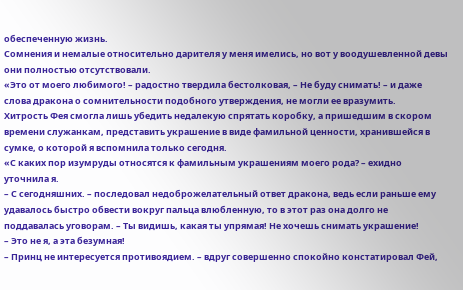обеспеченную жизнь.
Сомнения и немалые относительно дарителя у меня имелись, но вот у воодушевленной девы они полностью отсутствовали.
«Это от моего любимого! – радостно твердила бестолковая, – Не буду снимать! – и даже слова дракона о сомнительности подобного утверждения, не могли ее вразумить.
Хитрость Фея смогла лишь убедить недалекую спрятать коробку, а пришедшим в скором времени служанкам, представить украшение в виде фамильной ценности, хранившейся в сумке, о которой я вспомнила только сегодня.
«С каких пор изумруды относятся к фамильным украшениям моего рода? – ехидно уточнила я.
– С сегодняшних. – последовал недоброжелательный ответ дракона, ведь если раньше ему удавалось быстро обвести вокруг пальца влюбленную, то в этот раз она долго не поддавалась уговорам. – Ты видишь, какая ты упрямая! Не хочешь снимать украшение!
– Это не я, а эта безумная!
– Принц не интересуется противоядием. – вдруг совершенно спокойно констатировал Фей,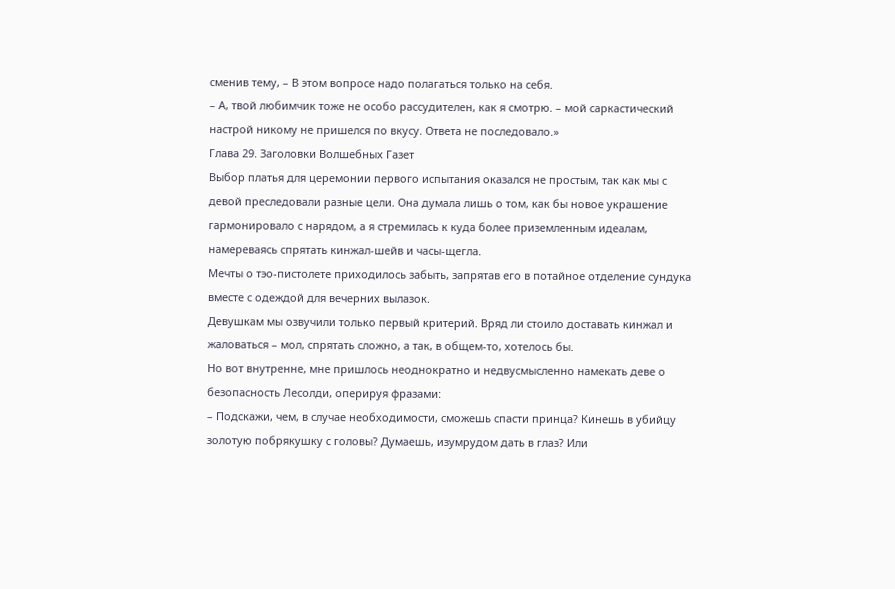сменив тему, – В этом вопросе надо полагаться только на себя.
– А, твой любимчик тоже не особо рассудителен, как я смотрю. – мой саркастический настрой никому не пришелся по вкусу. Ответа не последовало.»
Глава 29. Заголовки Волшебных Газет
Выбор платья для церемонии первого испытания оказался не простым, так как мы с девой преследовали разные цели. Она думала лишь о том, как бы новое украшение гармонировало с нарядом, а я стремилась к куда более приземленным идеалам, намереваясь спрятать кинжал-шейв и часы-щегла.
Мечты о тэо-пистолете приходилось забыть, запрятав его в потайное отделение сундука вместе с одеждой для вечерних вылазок.
Девушкам мы озвучили только первый критерий. Вряд ли стоило доставать кинжал и жаловаться – мол, спрятать сложно, а так, в общем-то, хотелось бы.
Но вот внутренне, мне пришлось неоднократно и недвусмысленно намекать деве о безопасность Лесолди, оперируя фразами:
– Подскажи, чем, в случае необходимости, сможешь спасти принца? Кинешь в убийцу золотую побрякушку с головы? Думаешь, изумрудом дать в глаз? Или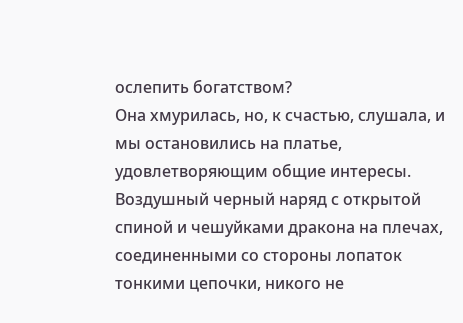ослепить богатством?
Она хмурилась, но, к счастью, слушала, и мы остановились на платье, удовлетворяющим общие интересы. Воздушный черный наряд с открытой спиной и чешуйками дракона на плечах, соединенными со стороны лопаток тонкими цепочки, никого не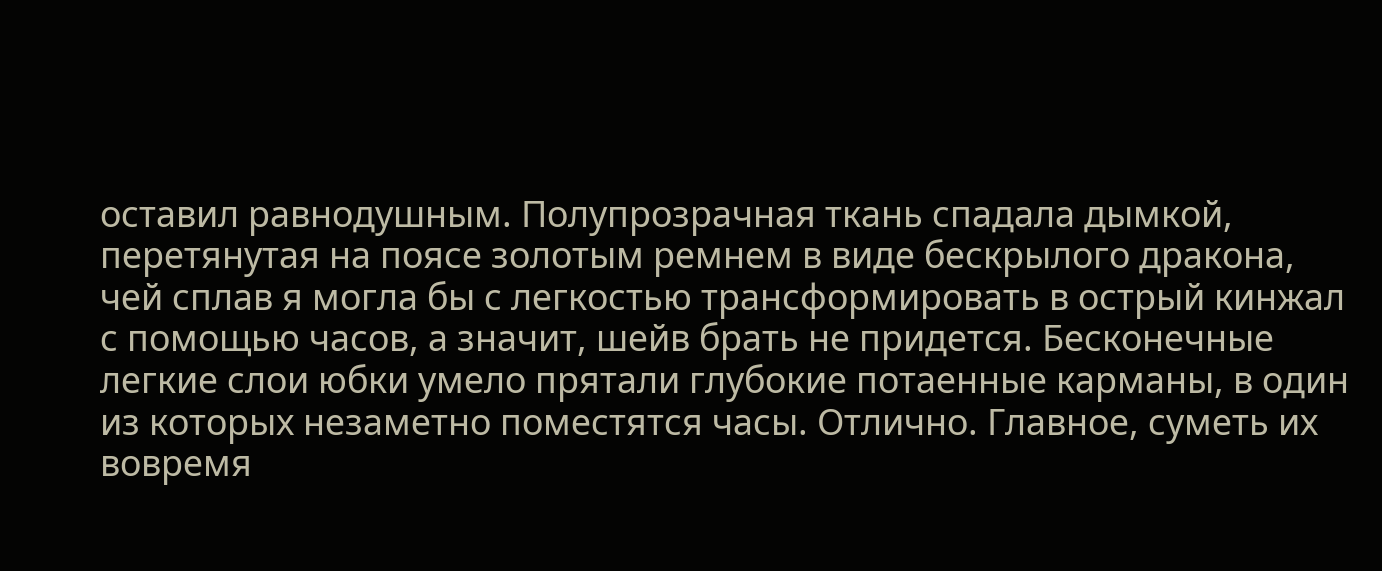оставил равнодушным. Полупрозрачная ткань спадала дымкой, перетянутая на поясе золотым ремнем в виде бескрылого дракона, чей сплав я могла бы с легкостью трансформировать в острый кинжал с помощью часов, а значит, шейв брать не придется. Бесконечные легкие слои юбки умело прятали глубокие потаенные карманы, в один из которых незаметно поместятся часы. Отлично. Главное, суметь их вовремя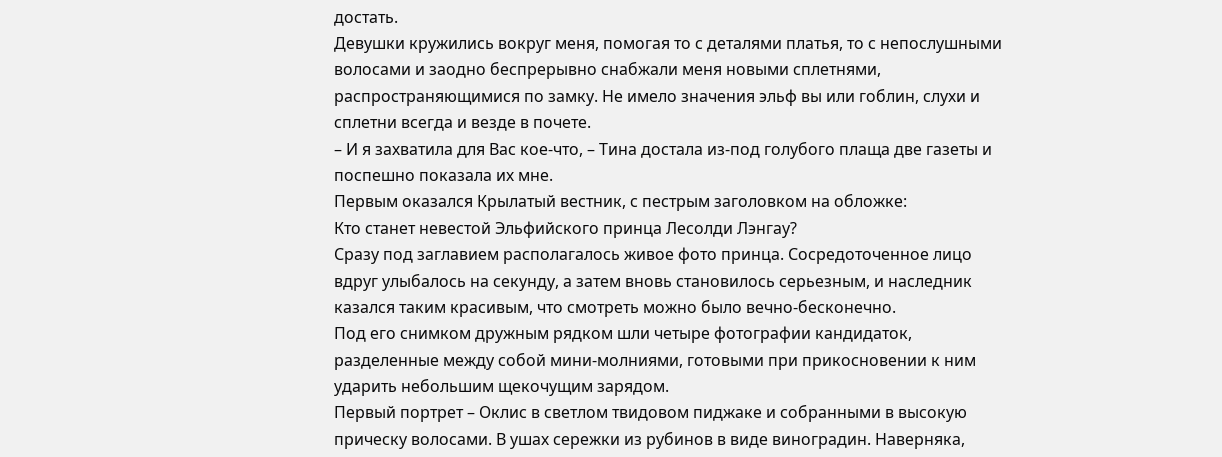достать.
Девушки кружились вокруг меня, помогая то с деталями платья, то с непослушными волосами и заодно беспрерывно снабжали меня новыми сплетнями, распространяющимися по замку. Не имело значения эльф вы или гоблин, слухи и сплетни всегда и везде в почете.
– И я захватила для Вас кое-что, – Тина достала из-под голубого плаща две газеты и поспешно показала их мне.
Первым оказался Крылатый вестник, с пестрым заголовком на обложке:
Кто станет невестой Эльфийского принца Лесолди Лэнгау?
Сразу под заглавием располагалось живое фото принца. Сосредоточенное лицо вдруг улыбалось на секунду, а затем вновь становилось серьезным, и наследник казался таким красивым, что смотреть можно было вечно-бесконечно.
Под его снимком дружным рядком шли четыре фотографии кандидаток, разделенные между собой мини-молниями, готовыми при прикосновении к ним ударить небольшим щекочущим зарядом.
Первый портрет – Оклис в светлом твидовом пиджаке и собранными в высокую прическу волосами. В ушах сережки из рубинов в виде виноградин. Наверняка,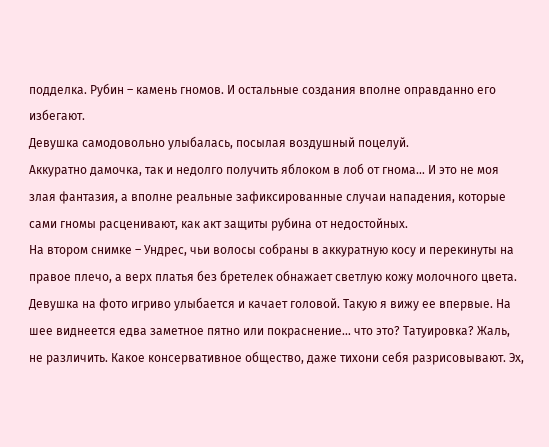подделка. Рубин – камень гномов. И остальные создания вполне оправданно его избегают.
Девушка самодовольно улыбалась, посылая воздушный поцелуй.
Аккуратно дамочка, так и недолго получить яблоком в лоб от гнома… И это не моя злая фантазия, а вполне реальные зафиксированные случаи нападения, которые сами гномы расценивают, как акт защиты рубина от недостойных.
На втором снимке – Ундрес, чьи волосы собраны в аккуратную косу и перекинуты на правое плечо, а верх платья без бретелек обнажает светлую кожу молочного цвета. Девушка на фото игриво улыбается и качает головой. Такую я вижу ее впервые. На шее виднеется едва заметное пятно или покраснение… что это? Татуировка? Жаль, не различить. Какое консервативное общество, даже тихони себя разрисовывают. Эх,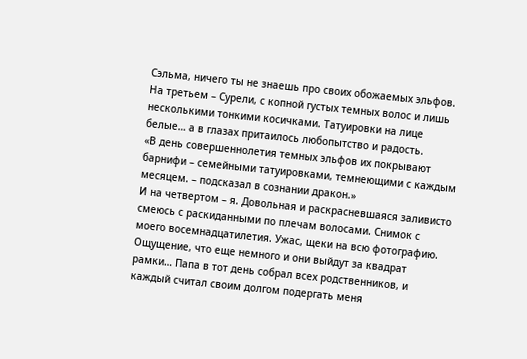Сэльма, ничего ты не знаешь про своих обожаемых эльфов.
На третьем – Сурели, с копной густых темных волос и лишь несколькими тонкими косичками. Татуировки на лице белые… а в глазах притаилось любопытство и радость.
«В день совершеннолетия темных эльфов их покрывают барнифи – семейными татуировками, темнеющими с каждым месяцем. – подсказал в сознании дракон.»
И на четвертом – я. Довольная и раскрасневшаяся заливисто смеюсь с раскиданными по плечам волосами. Снимок с моего восемнадцатилетия. Ужас, щеки на всю фотографию. Ощущение, что еще немного и они выйдут за квадрат рамки… Папа в тот день собрал всех родственников, и каждый считал своим долгом подергать меня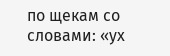по щекам со словами: «ух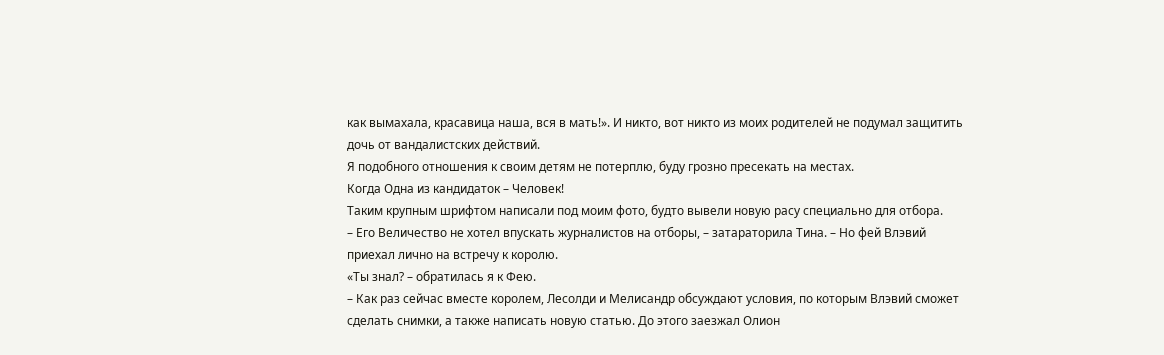как вымахала, красавица наша, вся в мать!». И никто, вот никто из моих родителей не подумал защитить дочь от вандалистских действий.
Я подобного отношения к своим детям не потерплю, буду грозно пресекать на местах.
Когда Одна из кандидаток – Человек!
Таким крупным шрифтом написали под моим фото, будто вывели новую расу специально для отбора.
– Его Величество не хотел впускать журналистов на отборы, – затараторила Тина. – Но фей Влэвий приехал лично на встречу к королю.
«Ты знал? – обратилась я к Фею.
– Как раз сейчас вместе королем, Лесолди и Мелисандр обсуждают условия, по которым Влэвий сможет сделать снимки, а также написать новую статью. До этого заезжал Олион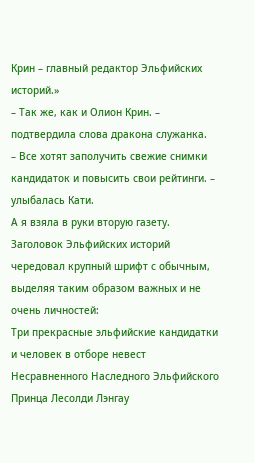Крин – главный редактор Эльфийских историй.»
– Так же, как и Олион Крин. – подтвердила слова дракона служанка.
– Все хотят заполучить свежие снимки кандидаток и повысить свои рейтинги. – улыбалась Кати.
А я взяла в руки вторую газету. Заголовок Эльфийских историй чередовал крупный шрифт с обычным, выделяя таким образом важных и не очень личностей:
Три прекрасные эльфийские кандидатки и человек в отборе невест
Несравненного Наследного Эльфийского Принца Лесолди Лэнгау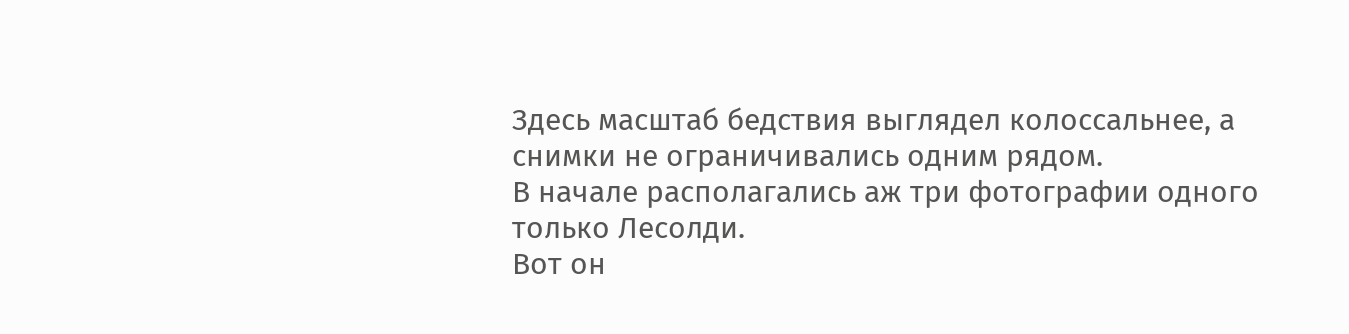Здесь масштаб бедствия выглядел колоссальнее, а снимки не ограничивались одним рядом.
В начале располагались аж три фотографии одного только Лесолди.
Вот он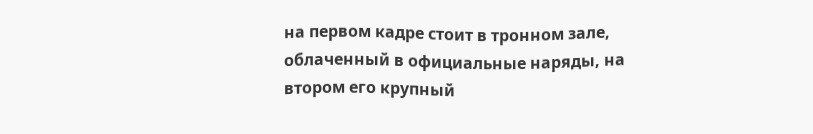на первом кадре стоит в тронном зале, облаченный в официальные наряды, на втором его крупный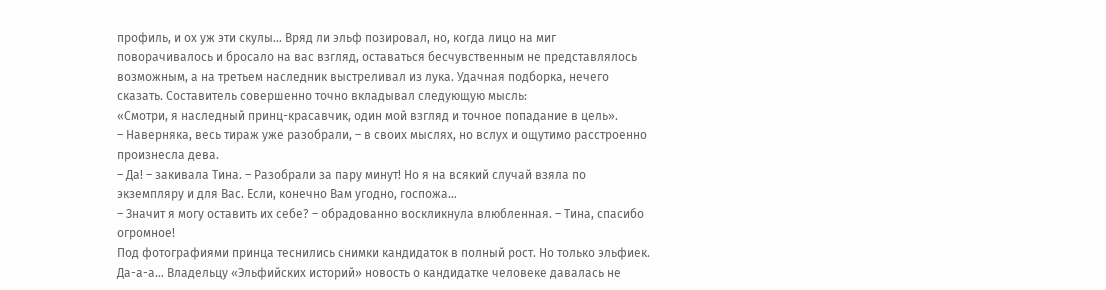профиль, и ох уж эти скулы… Вряд ли эльф позировал, но, когда лицо на миг поворачивалось и бросало на вас взгляд, оставаться бесчувственным не представлялось возможным, а на третьем наследник выстреливал из лука. Удачная подборка, нечего сказать. Составитель совершенно точно вкладывал следующую мысль:
«Смотри, я наследный принц-красавчик, один мой взгляд и точное попадание в цель».
– Наверняка, весь тираж уже разобрали, – в своих мыслях, но вслух и ощутимо расстроенно произнесла дева.
– Да! – закивала Тина. – Разобрали за пару минут! Но я на всякий случай взяла по экземпляру и для Вас. Если, конечно Вам угодно, госпожа…
– Значит я могу оставить их себе? – обрадованно воскликнула влюбленная. – Тина, спасибо огромное!
Под фотографиями принца теснились снимки кандидаток в полный рост. Но только эльфиек. Да-а-а… Владельцу «Эльфийских историй» новость о кандидатке человеке давалась не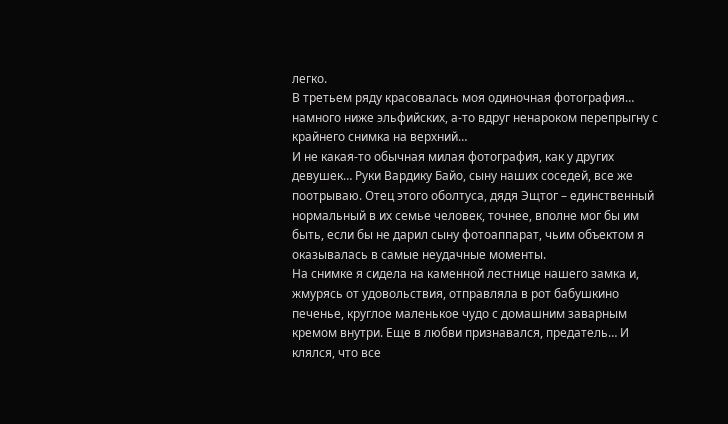легко.
В третьем ряду красовалась моя одиночная фотография… намного ниже эльфийских, а-то вдруг ненароком перепрыгну с крайнего снимка на верхний…
И не какая-то обычная милая фотография, как у других девушек… Руки Вардику Байо, сыну наших соседей, все же поотрываю. Отец этого оболтуса, дядя Эщтог – единственный нормальный в их семье человек, точнее, вполне мог бы им быть, если бы не дарил сыну фотоаппарат, чьим объектом я оказывалась в самые неудачные моменты.
На снимке я сидела на каменной лестнице нашего замка и, жмурясь от удовольствия, отправляла в рот бабушкино печенье, круглое маленькое чудо с домашним заварным кремом внутри. Еще в любви признавался, предатель… И клялся, что все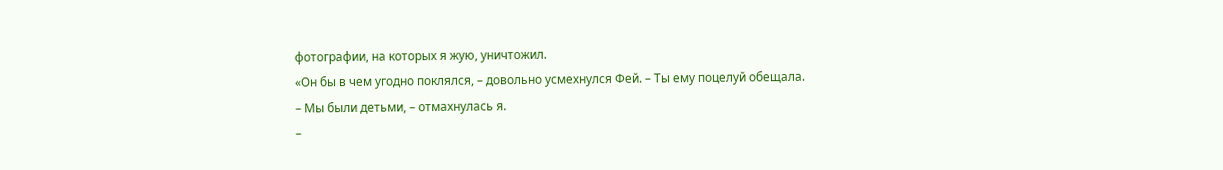фотографии, на которых я жую, уничтожил.
«Он бы в чем угодно поклялся, – довольно усмехнулся Фей. – Ты ему поцелуй обещала.
– Мы были детьми, – отмахнулась я.
–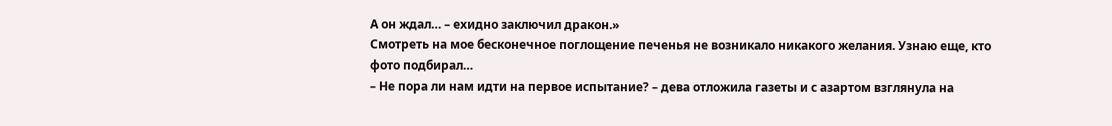А он ждал… – ехидно заключил дракон.»
Смотреть на мое бесконечное поглощение печенья не возникало никакого желания. Узнаю еще, кто фото подбирал…
– Не пора ли нам идти на первое испытание? – дева отложила газеты и с азартом взглянула на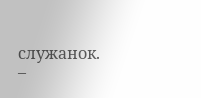служанок.
–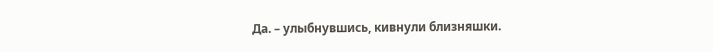Да. – улыбнувшись, кивнули близняшки.